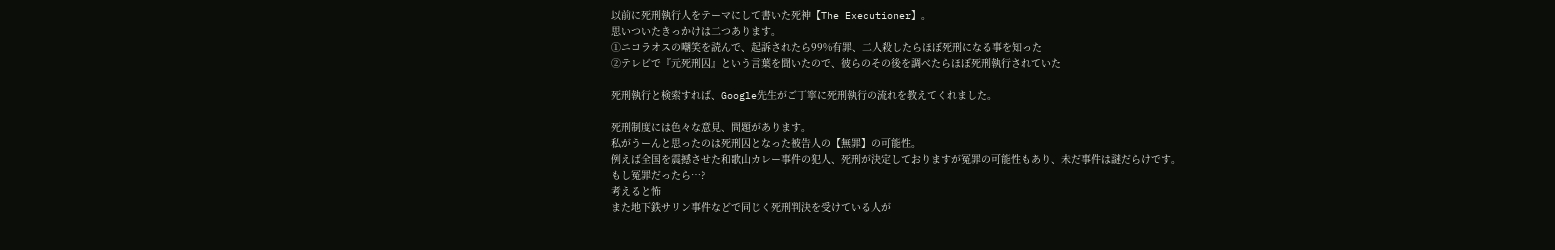以前に死刑執行人をテーマにして書いた死神【The Executioner】。
思いついたきっかけは二つあります。
①ニコラオスの嘲笑を読んで、起訴されたら99%有罪、二人殺したらほぼ死刑になる事を知った
②テレビで『元死刑囚』という言葉を聞いたので、彼らのその後を調べたらほぼ死刑執行されていた

死刑執行と検索すれば、Google先生がご丁寧に死刑執行の流れを教えてくれました。

死刑制度には色々な意見、問題があります。
私がうーんと思ったのは死刑囚となった被告人の【無罪】の可能性。
例えば全国を震撼させた和歌山カレー事件の犯人、死刑が決定しておりますが冤罪の可能性もあり、未だ事件は謎だらけです。
もし冤罪だったら…?
考えると怖
また地下鉄サリン事件などで同じく死刑判決を受けている人が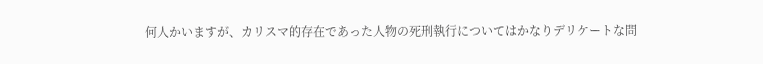何人かいますが、カリスマ的存在であった人物の死刑執行についてはかなりデリケートな問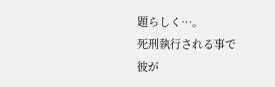題らしく…。
死刑執行される事で彼が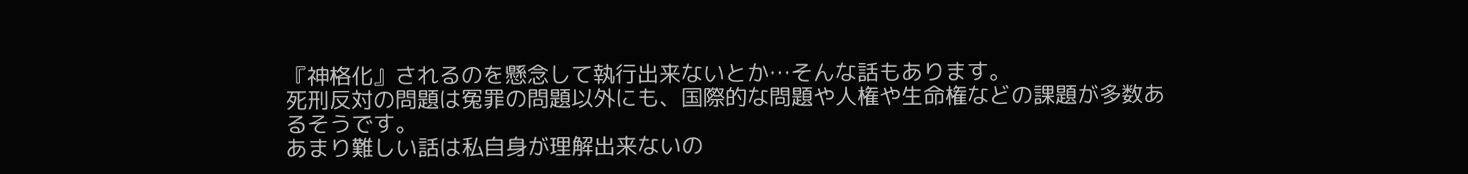『神格化』されるのを懸念して執行出来ないとか…そんな話もあります。
死刑反対の問題は冤罪の問題以外にも、国際的な問題や人権や生命権などの課題が多数あるそうです。
あまり難しい話は私自身が理解出来ないの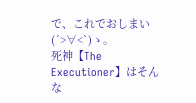で、これでおしまい(´>∀<`)ゝ。
死神【The Executioner】はそんな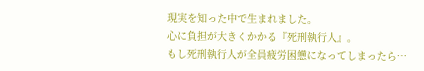現実を知った中で生まれました。
心に負担が大きくかかる『死刑執行人』。
もし死刑執行人が全員疲労困憊になってしまったら…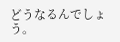どうなるんでしょう。